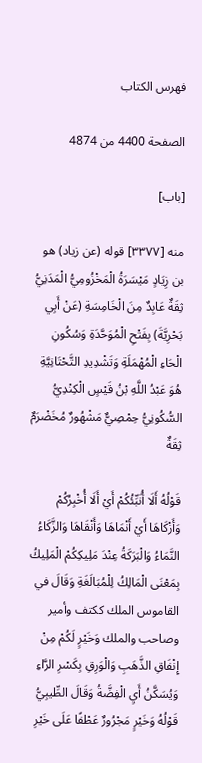فهرس الكتاب

الصفحة 4400 من 4874

[باب]

منه [٣٣٧٧] قوله (عن زياد) هو بن زِيَادٍ مَيْسَرَةُ الْمَخْزُومِيُّ الْمَدَنِيُّ ثِقَةٌ عَابِدٌ مِنَ الْخَامِسَةِ (عَنْ أَبِي بَحْرِيَّةَ) بِفَتْحِ الْمُوَحَّدَةِ وَسُكُونِ الْحَاءِ الْمُهْمَلَةِ وَتَشْدِيدِ التَّحْتَانِيَّةِ هُوَ عَبْدُ اللَّهِ بْنُ قَيْسٍ الْكِنْدِيُّ السُّكُونِيُّ حِمْصِيٌّ مَشْهُورٌ مُخَضْرَمٌ ثِقَةٌ

قَوْلُهُ أَلَا أُنَبِّئُكُمْ أَيْ أَلَا أُخْبِرُكُمْ وَأَزْكَاهَا أَيْ أَنْمَاهَا وَأَنْقَاهَا وَالزَّكَاءُ النَّمَاءُ وَالْبَرَكَةُ عِنْدَ مَلِيكِكُمْ الْمَلِيكُ بِمَعْنَى الْمَالِكُ لِلْمُبَالَغَةِ وَقَالَ في القاموس الملك ككتف وأمير وصاحب والملك وَخَيْرٍ لَكُمْ مِنْ إِنْفَاقِ الذَّهَبِ وَالْوَرِقِ بِكَسْرِ الرَّاءِ وَيُسَكَّنُ أَيِ الْفِضَّةُ وَقَالَ الطِّيبِيُّ قَوْلُهُ وَخَيْرٍ مَجْرُورٌ عَطْفًا عَلَى خَيْرِ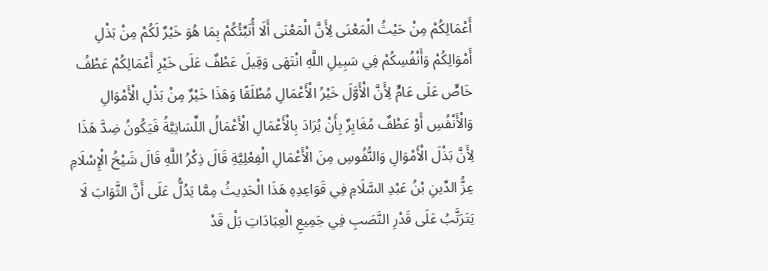أَعْمَالِكُمْ مِنْ حَيْثُ الْمَعْنَى لِأَنَّ الْمَعْنَى أَلَا أُنَبِّئُكُمْ بِمَا هُوَ خَيْرٌ لَكُمْ مِنْ بَذْلِ أَمْوَالِكُمْ وَأَنْفُسِكُمْ فِي سَبِيلِ اللَّهِ انْتَهَى وَقِيلَ عَطْفٌ عَلَى خَيْرِ أَعْمَالِكُمْ عَطْفُ خَاصٍّ عَلَى عَامٍّ لِأَنَّ الْأَوَّلَ خَيْرُ الْأَعْمَالِ مُطْلَقًا وَهَذَا خَيْرٌ مِنْ بَذْلِ الْأَمْوَالِ وَالْأَنْفُسِ أَوْ عَطْفٌ مُغَايِرٌ بِأَنْ يُرَادَ بِالْأَعْمَالِ الْأَعْمَالُ اللِّسَانِيَّةُ فَيَكُونُ ضِدَّ هَذَا لِأَنَّ بَذْلَ الْأَمْوَالِ وَالنُّفُوسِ مِنَ الْأَعْمَالِ الْفِعْلِيَّةِ قَالَ ذِكْرُ اللَّهِ قَالَ شَيْخُ الْإِسْلَامِ عِزُّ الدِّينِ بْنُ عَبْدِ السَّلَامِ فِي قَوَاعِدِهِ هَذَا الْحَدِيثُ مِمَّا يَدُلُّ عَلَى أَنَّ الثَّوَابَ لَا يَتَرَتَّبُ عَلَى قَدْرِ النَّصَبِ فِي جَمِيعِ الْعِبَادَاتِ بَلْ قَدْ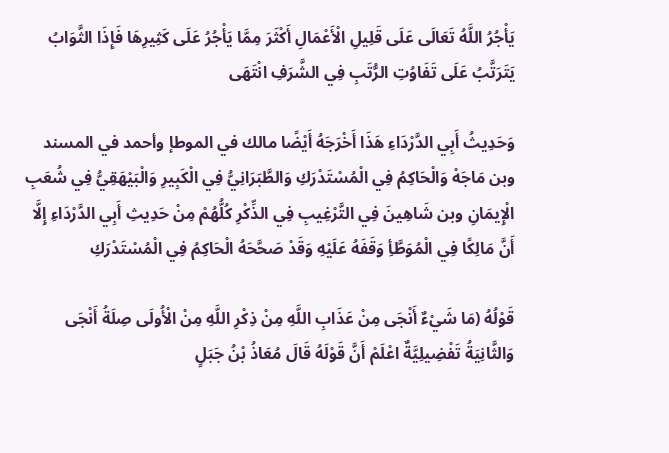يَأْجُرُ اللَّهُ تَعَالَى عَلَى قَلِيلِ الْأَعْمَالِ أَكْثَرَ مِمَّا يَأْجُرُ عَلَى كَثِيرِهَا فَإِذَا الثَّوَابُ يَتَرَتَّبُ عَلَى تَفَاوُتِ الرُّتَبِ فِي الشَّرَفِ انْتَهَى

وَحَدِيثُ أَبِي الدَّرْدَاءِ هَذَا أَخْرَجَهُ أَيْضًا مالك في الموطإ وأحمد في المسند وبن مَاجَهْ وَالْحَاكِمُ فِي الْمُسْتَدْرَكِ وَالطَّبَرَانِيُّ فِي الْكَبِيرِ وَالْبَيْهَقِيُّ فِي شُعَبِ الْإِيمَانِ وبن شَاهِينَ فِي التَّرْغِيبِ فِي الذِّكْرِ كُلُّهُمْ مِنْ حَدِيثِ أَبِي الدَّرْدَاءِ إِلَّا أَنَّ مَالِكًا فِي الْمُوَطَّأِ وَقَفَهُ عَلَيْهِ وَقَدْ صَحَّحَهُ الْحَاكِمُ فِي الْمُسْتَدْرَكِ

قَوْلُهُ (مَا شَيْءٌ أَنْجَى مِنْ عَذَابِ اللَّهِ مِنْ ذِكْرِ اللَّهِ مِنْ الْأُولَى صِلَةُ أَنْجَى وَالثَّانِيَةُ تَفْضِيلِيَّةٌ اعْلَمْ أَنَّ قَوْلَهُ قَالَ مُعَاذُ بْنُ جَبَلٍ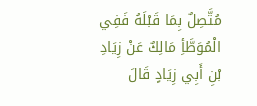مُتَّصِلٌ بِمَا قَبْلَهُ فَفِي الْمُوَطَّأِ مَالِكٌ عَنْ زِيَادِ بْنِ أَبِي زِيَادٍ قَالَ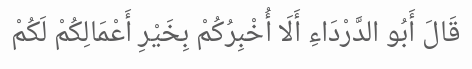قَالَ أَبُو الدَّرْدَاءِ أَلَا أُخْبِرُكُمْ بِخَيْرِ أَعْمَالِكُمْ لَكُمْ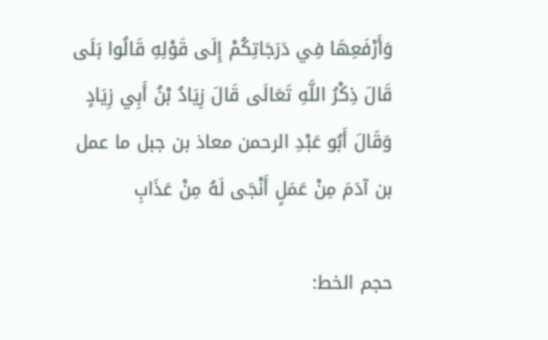وَأَرْفَعِهَا فِي دَرَجَاتِكُمْ إِلَى قَوْلِهِ قَالُوا بَلَى قَالَ ذِكْرُ اللَّهِ تَعَالَى قَالَ زِيَادُ بْنُ أَبِي زِيَادٍ وَقَالَ أَبُو عَبْدِ الرحمن معاذ بن جبل ما عمل بن آدَمَ مِنْ عَمَلٍ أَنْجَى لَهُ مِنْ عَذَابِ

حجم الخط: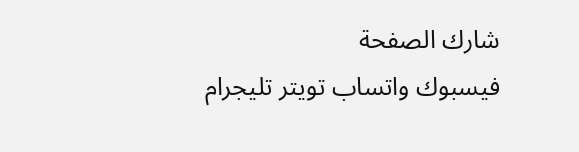شارك الصفحة
فيسبوك واتساب تويتر تليجرام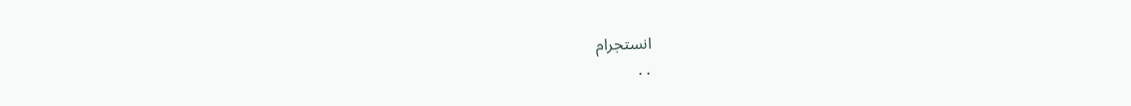انستجرام
. .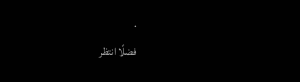.
فضلًا انتظر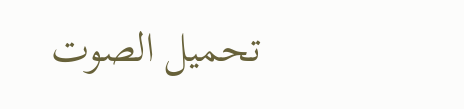تحميل الصوت